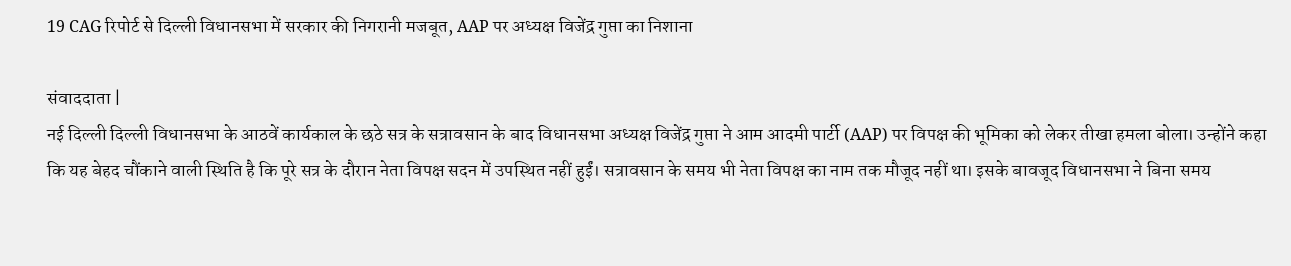19 CAG रिपोर्ट से दिल्ली विधानसभा में सरकार की निगरानी मजबूत, AAP पर अध्यक्ष विजेंद्र गुप्ता का निशाना

संवाददाता |
नई दिल्ली दिल्ली विधानसभा के आठवें कार्यकाल के छठे सत्र के सत्रावसान के बाद विधानसभा अध्यक्ष विजेंद्र गुप्ता ने आम आदमी पार्टी (AAP) पर विपक्ष की भूमिका को लेकर तीखा हमला बोला। उन्होंने कहा कि यह बेहद चौंकाने वाली स्थिति है कि पूरे सत्र के दौरान नेता विपक्ष सदन में उपस्थित नहीं हुईं। सत्रावसान के समय भी नेता विपक्ष का नाम तक मौजूद नहीं था। इसके बावजूद विधानसभा ने बिना समय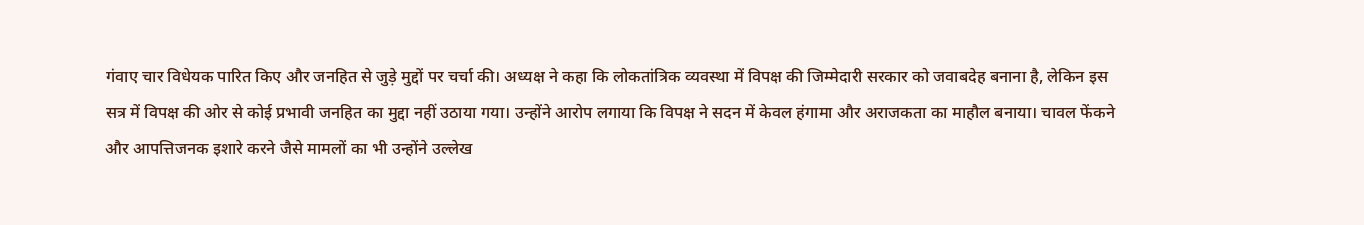गंवाए चार विधेयक पारित किए और जनहित से जुड़े मुद्दों पर चर्चा की। अध्यक्ष ने कहा कि लोकतांत्रिक व्यवस्था में विपक्ष की जिम्मेदारी सरकार को जवाबदेह बनाना है, लेकिन इस सत्र में विपक्ष की ओर से कोई प्रभावी जनहित का मुद्दा नहीं उठाया गया। उन्होंने आरोप लगाया कि विपक्ष ने सदन में केवल हंगामा और अराजकता का माहौल बनाया। चावल फेंकने और आपत्तिजनक इशारे करने जैसे मामलों का भी उन्होंने उल्लेख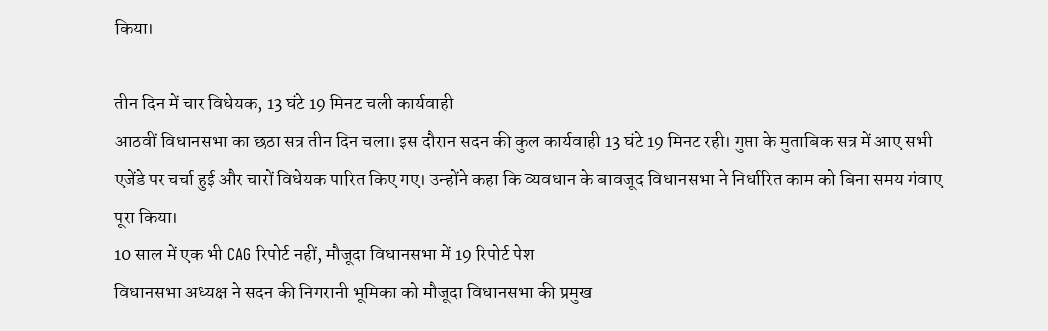किया।

तीन दिन में चार विधेयक, 13 घंटे 19 मिनट चली कार्यवाही
आठवीं विधानसभा का छठा सत्र तीन दिन चला। इस दौरान सदन की कुल कार्यवाही 13 घंटे 19 मिनट रही। गुप्ता के मुताबिक सत्र में आए सभी एजेंडे पर चर्चा हुई और चारों विधेयक पारित किए गए। उन्होंने कहा कि व्यवधान के बावजूद विधानसभा ने निर्धारित काम को बिना समय गंवाए पूरा किया।
10 साल में एक भी CAG रिपोर्ट नहीं, मौजूदा विधानसभा में 19 रिपोर्ट पेश
विधानसभा अध्यक्ष ने सदन की निगरानी भूमिका को मौजूदा विधानसभा की प्रमुख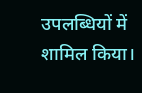उपलब्धियों में शामिल किया।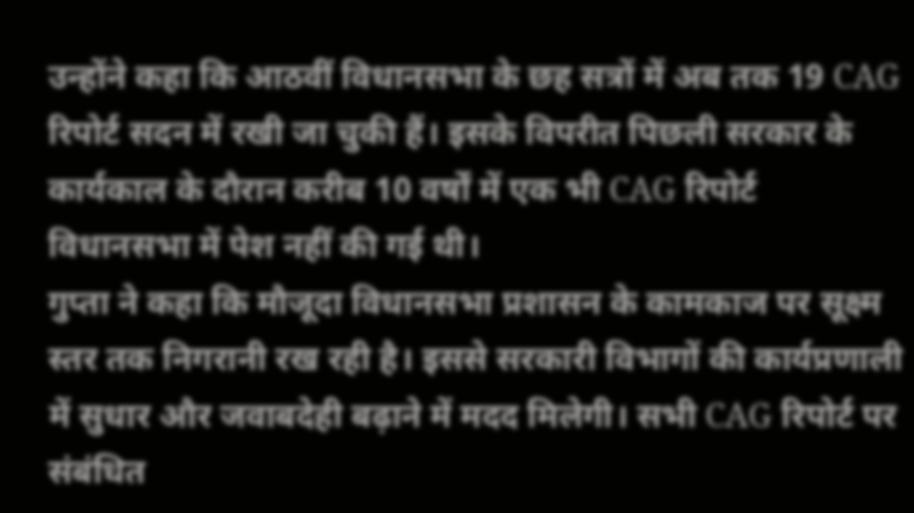उन्होंने कहा कि आठवीं विधानसभा के छह सत्रों में अब तक 19 CAG रिपोर्ट सदन में रखी जा चुकी हैं। इसके विपरीत पिछली सरकार के कार्यकाल के दौरान करीब 10 वर्षों में एक भी CAG रिपोर्ट विधानसभा में पेश नहीं की गई थी।
गुप्ता ने कहा कि मौजूदा विधानसभा प्रशासन के कामकाज पर सूक्ष्म स्तर तक निगरानी रख रही है। इससे सरकारी विभागों की कार्यप्रणाली में सुधार और जवाबदेही बढ़ाने में मदद मिलेगी। सभी CAG रिपोर्ट पर संबंधित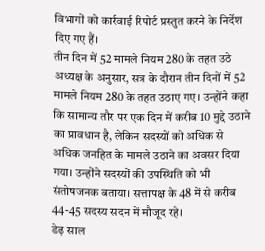विभागों को कार्रवाई रिपोर्ट प्रस्तुत करने के निर्देश दिए गए हैं।
तीन दिन में 52 मामले नियम 280 के तहत उठे
अध्यक्ष के अनुसार, सत्र के दौरान तीन दिनों में 52 मामले नियम 280 के तहत उठाए गए। उन्होंने कहा कि सामान्य तौर पर एक दिन में करीब 10 मुद्दे उठाने का प्रावधान है, लेकिन सदस्यों को अधिक से अधिक जनहित के मामले उठाने का अवसर दिया गया। उन्होंने सदस्यों की उपस्थिति को भी संतोषजनक बताया। सत्तापक्ष के 48 में से करीब 44-45 सदस्य सदन में मौजूद रहे।
डेढ़ साल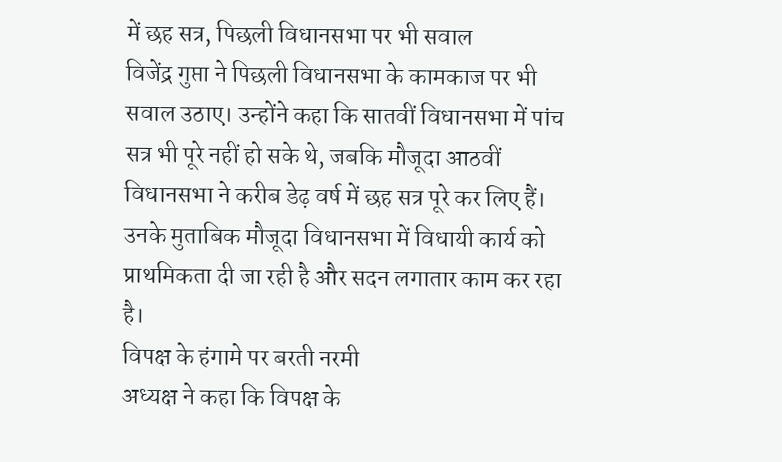में छह सत्र, पिछली विधानसभा पर भी सवाल
विजेंद्र गुप्ता ने पिछली विधानसभा के कामकाज पर भी सवाल उठाए। उन्होंने कहा कि सातवीं विधानसभा में पांच सत्र भी पूरे नहीं हो सके थे, जबकि मौजूदा आठवीं विधानसभा ने करीब डेढ़ वर्ष में छह सत्र पूरे कर लिए हैं। उनके मुताबिक मौजूदा विधानसभा में विधायी कार्य को प्राथमिकता दी जा रही है और सदन लगातार काम कर रहा है।
विपक्ष के हंगामे पर बरती नरमी
अध्यक्ष ने कहा कि विपक्ष के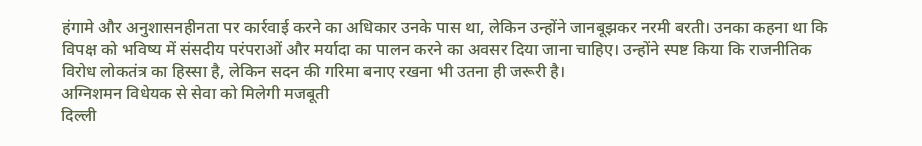हंगामे और अनुशासनहीनता पर कार्रवाई करने का अधिकार उनके पास था, लेकिन उन्होंने जानबूझकर नरमी बरती। उनका कहना था कि विपक्ष को भविष्य में संसदीय परंपराओं और मर्यादा का पालन करने का अवसर दिया जाना चाहिए। उन्होंने स्पष्ट किया कि राजनीतिक विरोध लोकतंत्र का हिस्सा है, लेकिन सदन की गरिमा बनाए रखना भी उतना ही जरूरी है।
अग्निशमन विधेयक से सेवा को मिलेगी मजबूती
दिल्ली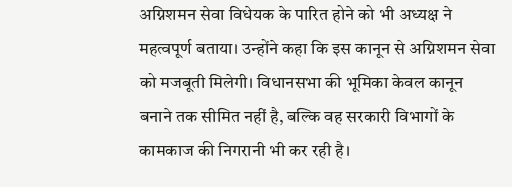अग्निशमन सेवा विधेयक के पारित होने को भी अध्यक्ष ने महत्वपूर्ण बताया। उन्होंने कहा कि इस कानून से अग्निशमन सेवा को मजबूती मिलेगी। विधानसभा की भूमिका केवल कानून बनाने तक सीमित नहीं है, बल्कि वह सरकारी विभागों के कामकाज की निगरानी भी कर रही है।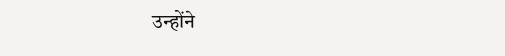उन्होंने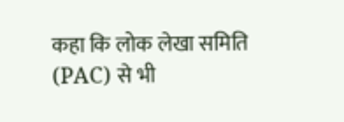कहा कि लोक लेखा समिति (PAC) से भी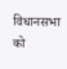विधानसभा को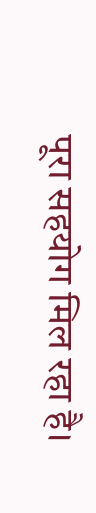पूरा सहयोग मिल रहा है।